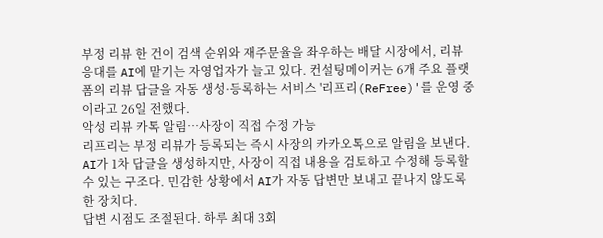부정 리뷰 한 건이 검색 순위와 재주문율을 좌우하는 배달 시장에서, 리뷰 응대를 AI에 맡기는 자영업자가 늘고 있다. 컨설팅메이커는 6개 주요 플랫폼의 리뷰 답글을 자동 생성·등록하는 서비스 '리프리(ReFree)'를 운영 중이라고 26일 전했다.
악성 리뷰 카톡 알림…사장이 직접 수정 가능
리프리는 부정 리뷰가 등록되는 즉시 사장의 카카오톡으로 알림을 보낸다. AI가 1차 답글을 생성하지만, 사장이 직접 내용을 검토하고 수정해 등록할 수 있는 구조다. 민감한 상황에서 AI가 자동 답변만 보내고 끝나지 않도록 한 장치다.
답변 시점도 조절된다. 하루 최대 3회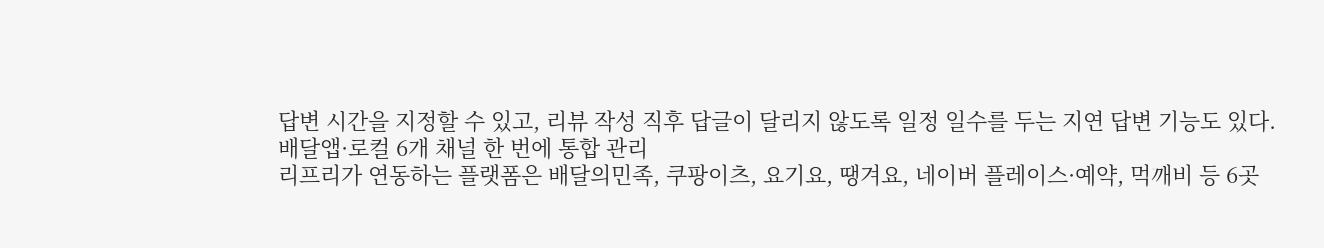답변 시간을 지정할 수 있고, 리뷰 작성 직후 답글이 달리지 않도록 일정 일수를 두는 지연 답변 기능도 있다.
배달앱·로컬 6개 채널 한 번에 통합 관리
리프리가 연동하는 플랫폼은 배달의민족, 쿠팡이츠, 요기요, 땡겨요, 네이버 플레이스·예약, 먹깨비 등 6곳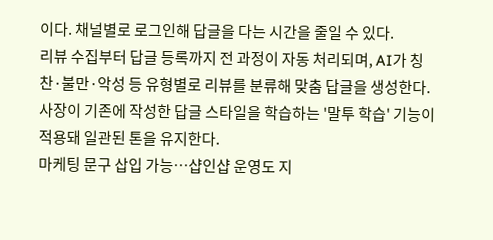이다. 채널별로 로그인해 답글을 다는 시간을 줄일 수 있다.
리뷰 수집부터 답글 등록까지 전 과정이 자동 처리되며, AI가 칭찬·불만·악성 등 유형별로 리뷰를 분류해 맞춤 답글을 생성한다. 사장이 기존에 작성한 답글 스타일을 학습하는 '말투 학습' 기능이 적용돼 일관된 톤을 유지한다.
마케팅 문구 삽입 가능…샵인샵 운영도 지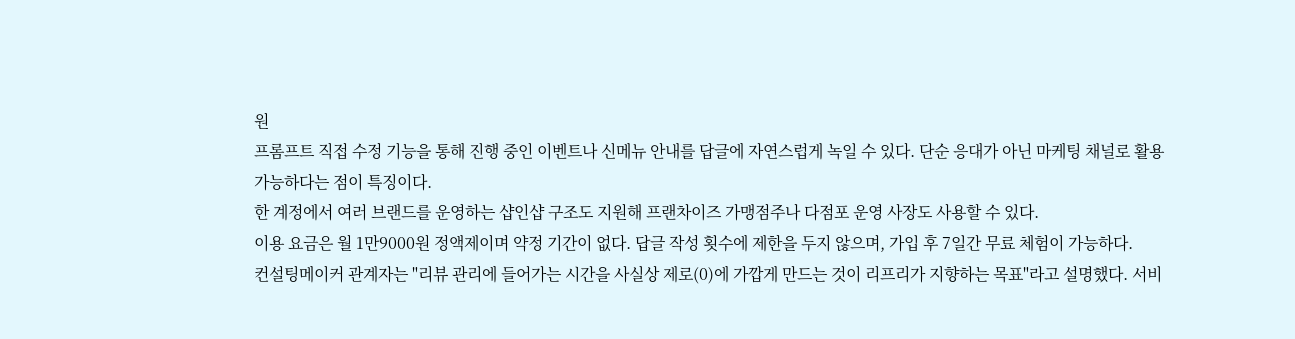원
프롬프트 직접 수정 기능을 통해 진행 중인 이벤트나 신메뉴 안내를 답글에 자연스럽게 녹일 수 있다. 단순 응대가 아닌 마케팅 채널로 활용 가능하다는 점이 특징이다.
한 계정에서 여러 브랜드를 운영하는 샵인샵 구조도 지원해 프랜차이즈 가맹점주나 다점포 운영 사장도 사용할 수 있다.
이용 요금은 월 1만9000원 정액제이며 약정 기간이 없다. 답글 작성 횟수에 제한을 두지 않으며, 가입 후 7일간 무료 체험이 가능하다.
컨설팅메이커 관계자는 "리뷰 관리에 들어가는 시간을 사실상 제로(0)에 가깝게 만드는 것이 리프리가 지향하는 목표"라고 설명했다. 서비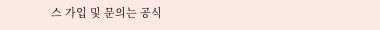스 가입 및 문의는 공식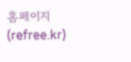홈페이지(refree.kr)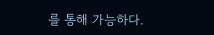를 통해 가능하다.